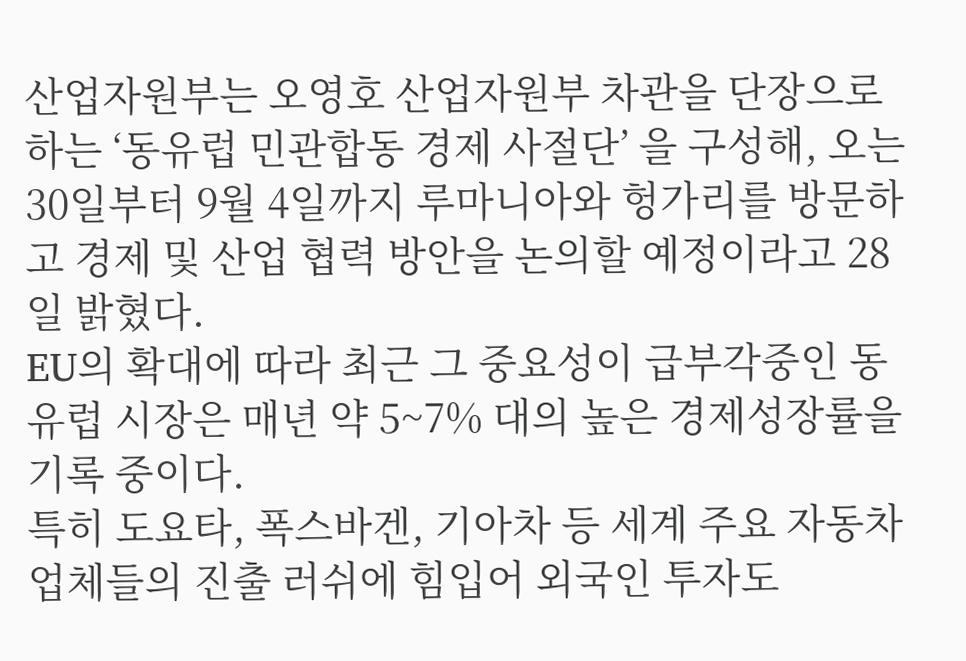산업자원부는 오영호 산업자원부 차관을 단장으로 하는 ‘동유럽 민관합동 경제 사절단’ 을 구성해, 오는 30일부터 9월 4일까지 루마니아와 헝가리를 방문하고 경제 및 산업 협력 방안을 논의할 예정이라고 28일 밝혔다.
EU의 확대에 따라 최근 그 중요성이 급부각중인 동유럽 시장은 매년 약 5~7% 대의 높은 경제성장률을 기록 중이다.
특히 도요타, 폭스바겐, 기아차 등 세계 주요 자동차 업체들의 진출 러쉬에 힘입어 외국인 투자도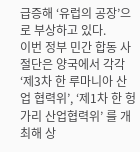급증해 ‘유럽의 공장’으로 부상하고 있다.
이번 정부 민간 합동 사절단은 양국에서 각각 ‘제3차 한 루마니아 산업 협력위’, ‘제1차 한 헝가리 산업협력위’ 를 개최해 상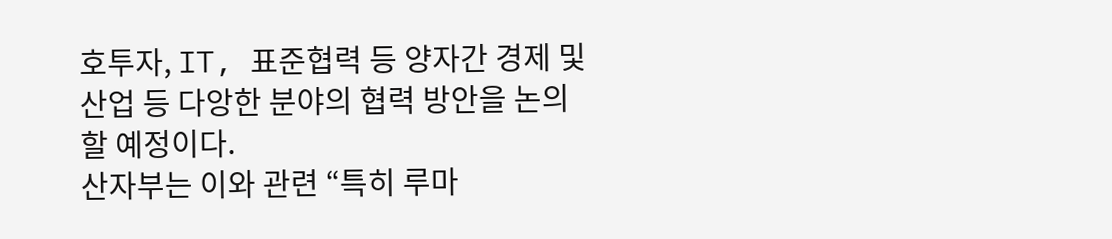호투자, IT, 표준협력 등 양자간 경제 및 산업 등 다앙한 분야의 협력 방안을 논의할 예정이다.
산자부는 이와 관련 “특히 루마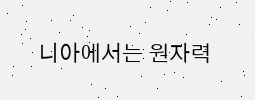니아에서는 원자력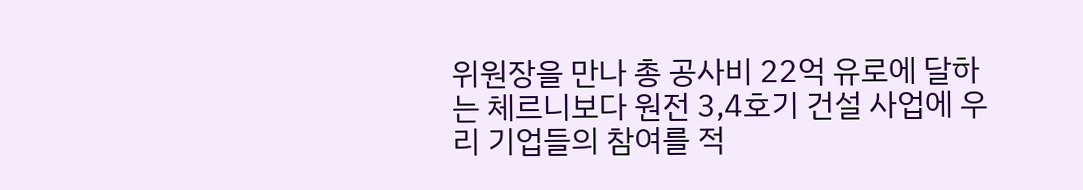위원장을 만나 총 공사비 22억 유로에 달하는 체르니보다 원전 3,4호기 건설 사업에 우리 기업들의 참여를 적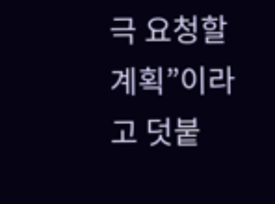극 요청할 계획”이라고 덧붙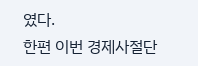였다.
한편 이번 경제사절단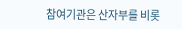참여기관은 산자부를 비롯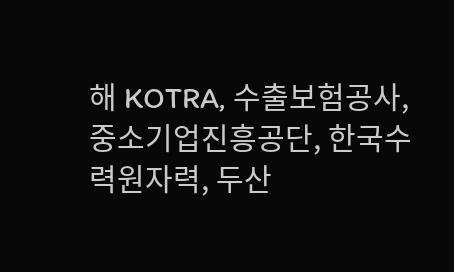해 KOTRA, 수출보험공사, 중소기업진흥공단, 한국수력원자력, 두산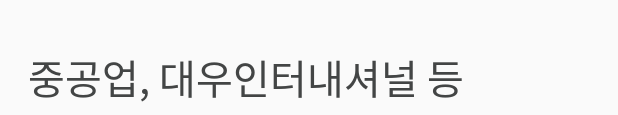중공업, 대우인터내셔널 등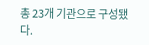총 23개 기관으로 구성됐다.